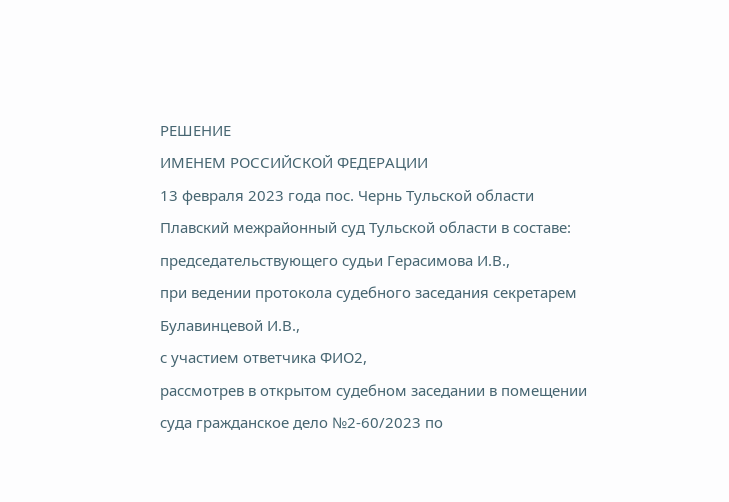РЕШЕНИЕ
ИМЕНЕМ РОССИЙСКОЙ ФЕДЕРАЦИИ
13 февраля 2023 года пос. Чернь Тульской области
Плавский межрайонный суд Тульской области в составе:
председательствующего судьи Герасимова И.В.,
при ведении протокола судебного заседания секретарем Булавинцевой И.В.,
с участием ответчика ФИО2,
рассмотрев в открытом судебном заседании в помещении суда гражданское дело №2-60/2023 по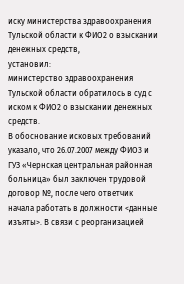иску министерства здравоохранения Тульской области к ФИО2 о взыскании денежных средств,
установил:
министерство здравоохранения Тульской области обратилось в суд с иском к ФИО2 о взыскании денежных средств.
В обоснование исковых требований указало, что 26.07.2007 между ФИО3 и ГУЗ «Чернская центральная районная больница» был заключен трудовой договор №, после чего ответчик начала работать в должности <данные изъяты>. В связи с реорганизацией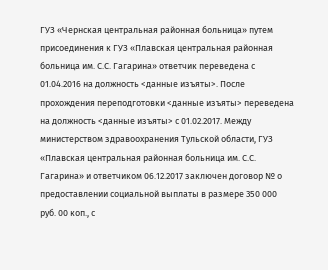ГУЗ «Чернская центральная районная больница» путем присоединения к ГУЗ «Плавская центральная районная больница им. С.С. Гагарина» ответчик переведена с 01.04.2016 на должность <данные изъяты>. После прохождения переподготовки <данные изъяты> переведена на должность <данные изъяты> с 01.02.2017. Между министерством здравоохранения Тульской области, ГУЗ «Плавская центральная районная больница им. С.С. Гагарина» и ответчиком 06.12.2017 заключен договор № о предоставлении социальной выплаты в размере 350 000 руб. 00 коп., с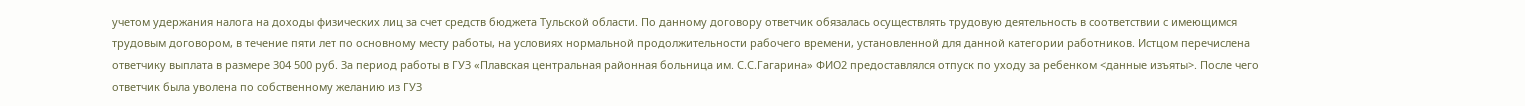учетом удержания налога на доходы физических лиц за счет средств бюджета Тульской области. По данному договору ответчик обязалась осуществлять трудовую деятельность в соответствии с имеющимся трудовым договором, в течение пяти лет по основному месту работы, на условиях нормальной продолжительности рабочего времени, установленной для данной категории работников. Истцом перечислена ответчику выплата в размере 304 500 руб. За период работы в ГУЗ «Плавская центральная районная больница им. С.С.Гагарина» ФИО2 предоставлялся отпуск по уходу за ребенком <данные изъяты>. После чего ответчик была уволена по собственному желанию из ГУЗ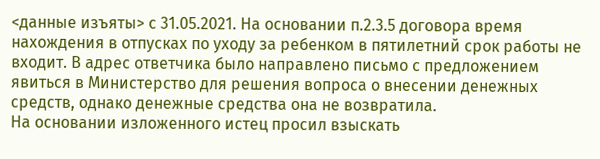<данные изъяты> с 31.05.2021. На основании п.2.3.5 договора время нахождения в отпусках по уходу за ребенком в пятилетний срок работы не входит. В адрес ответчика было направлено письмо с предложением явиться в Министерство для решения вопроса о внесении денежных средств, однако денежные средства она не возвратила.
На основании изложенного истец просил взыскать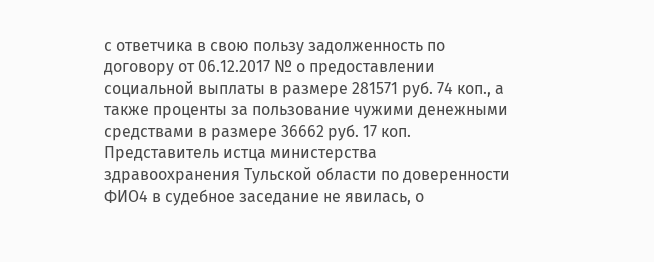с ответчика в свою пользу задолженность по договору от 06.12.2017 № о предоставлении социальной выплаты в размере 281571 руб. 74 коп., а также проценты за пользование чужими денежными средствами в размере 36662 руб. 17 коп.
Представитель истца министерства здравоохранения Тульской области по доверенности ФИО4 в судебное заседание не явилась, о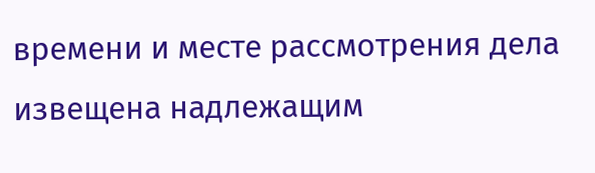времени и месте рассмотрения дела извещена надлежащим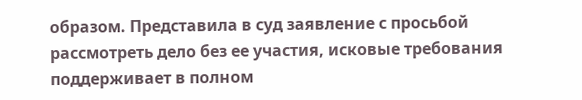образом. Представила в суд заявление с просьбой рассмотреть дело без ее участия, исковые требования поддерживает в полном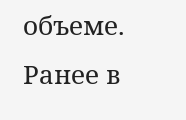объеме. Ранее в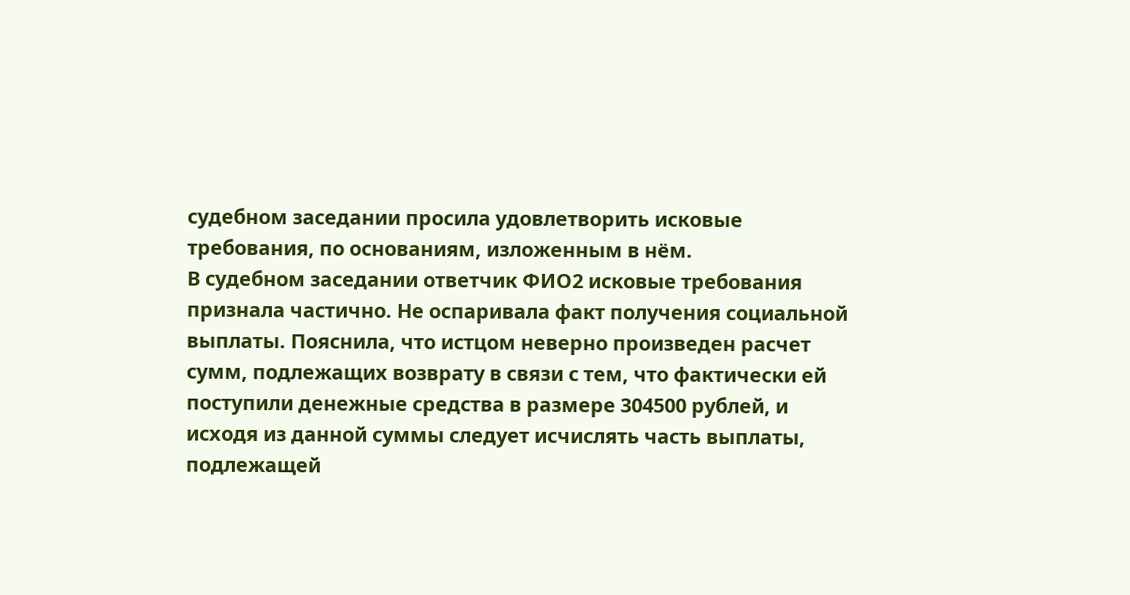судебном заседании просила удовлетворить исковые требования, по основаниям, изложенным в нём.
В судебном заседании ответчик ФИО2 исковые требования признала частично. Не оспаривала факт получения социальной выплаты. Пояснила, что истцом неверно произведен расчет сумм, подлежащих возврату в связи с тем, что фактически ей поступили денежные средства в размере 304500 рублей, и исходя из данной суммы следует исчислять часть выплаты, подлежащей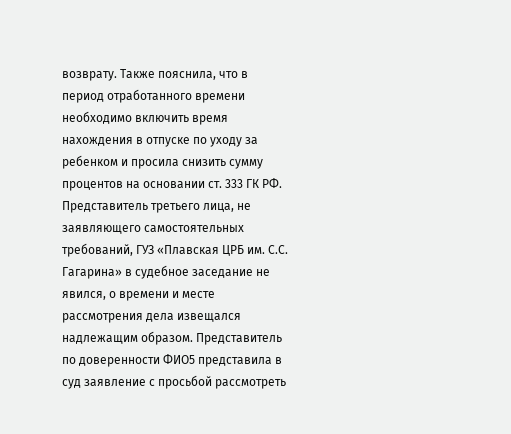возврату. Также пояснила, что в период отработанного времени необходимо включить время нахождения в отпуске по уходу за ребенком и просила снизить сумму процентов на основании ст. 333 ГК РФ.
Представитель третьего лица, не заявляющего самостоятельных требований, ГУЗ «Плавская ЦРБ им. С.С. Гагарина» в судебное заседание не явился, о времени и месте рассмотрения дела извещался надлежащим образом. Представитель по доверенности ФИО5 представила в суд заявление с просьбой рассмотреть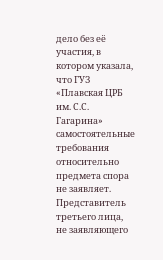дело без её участия, в котором указала, что ГУЗ «Плавская ЦРБ им. С.С. Гагарина» самостоятельные требования относительно предмета спора не заявляет.
Представитель третьего лица, не заявляющего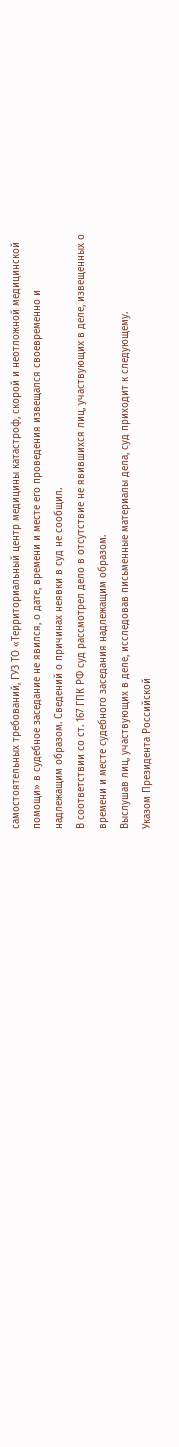самостоятельных требований, ГУЗ ТО «Территориальный центр медицины катастроф, скорой и неотложной медицинской помощи» в судебное заседание не явился, о дате, времени и месте его проведения извещался своевременно и надлежащим образом. Сведений о причинах неявки в суд не сообщил.
В соответствии со ст. 167 ГПК РФ суд рассмотрел дело в отсутствие не явившихся лиц, участвующих в деле, извещенных о времени и месте судебного заседания надлежащим образом.
Выслушав лиц, участвующих в деле, исследовав письменные материалы дела, суд приходит к следующему.
Указом Президента Российской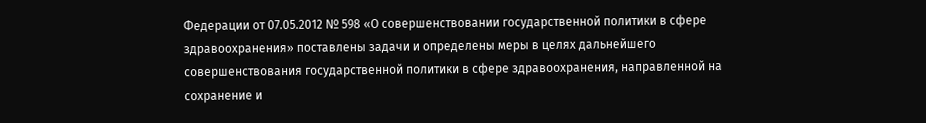Федерации от 07.05.2012 № 598 «О совершенствовании государственной политики в сфере здравоохранения» поставлены задачи и определены меры в целях дальнейшего совершенствования государственной политики в сфере здравоохранения, направленной на сохранение и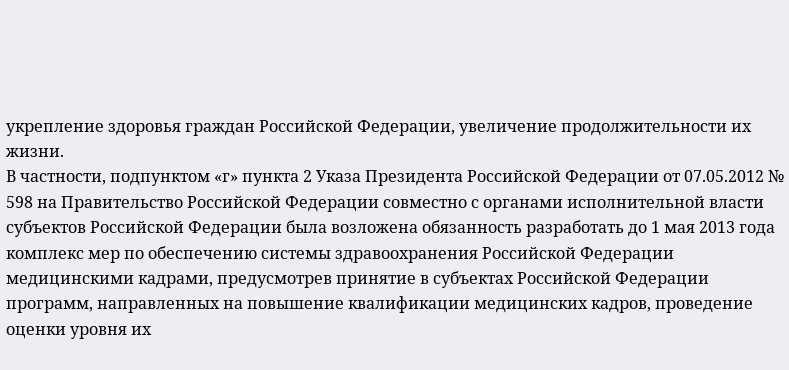укрепление здоровья граждан Российской Федерации, увеличение продолжительности их жизни.
В частности, подпунктом «г» пункта 2 Указа Президента Российской Федерации от 07.05.2012 № 598 на Правительство Российской Федерации совместно с органами исполнительной власти субъектов Российской Федерации была возложена обязанность разработать до 1 мая 2013 года комплекс мер по обеспечению системы здравоохранения Российской Федерации медицинскими кадрами, предусмотрев принятие в субъектах Российской Федерации программ, направленных на повышение квалификации медицинских кадров, проведение оценки уровня их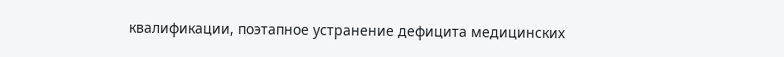квалификации, поэтапное устранение дефицита медицинских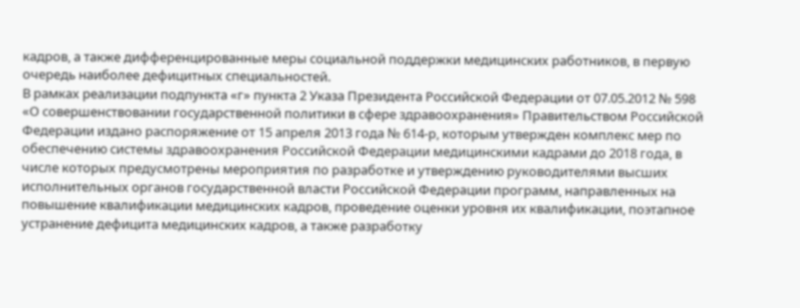кадров, а также дифференцированные меры социальной поддержки медицинских работников, в первую очередь наиболее дефицитных специальностей.
В рамках реализации подпункта «г» пункта 2 Указа Президента Российской Федерации от 07.05.2012 № 598 «О совершенствовании государственной политики в сфере здравоохранения» Правительством Российской Федерации издано распоряжение от 15 апреля 2013 года № 614-р, которым утвержден комплекс мер по обеспечению системы здравоохранения Российской Федерации медицинскими кадрами до 2018 года, в числе которых предусмотрены мероприятия по разработке и утверждению руководителями высших исполнительных органов государственной власти Российской Федерации программ, направленных на повышение квалификации медицинских кадров, проведение оценки уровня их квалификации, поэтапное устранение дефицита медицинских кадров, а также разработку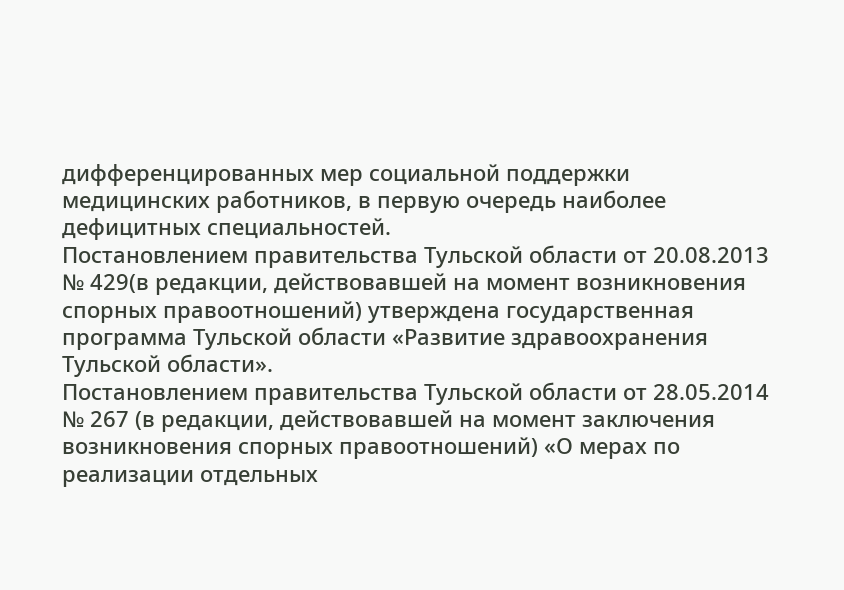дифференцированных мер социальной поддержки медицинских работников, в первую очередь наиболее дефицитных специальностей.
Постановлением правительства Тульской области от 20.08.2013 № 429(в редакции, действовавшей на момент возникновения спорных правоотношений) утверждена государственная программа Тульской области «Развитие здравоохранения Тульской области».
Постановлением правительства Тульской области от 28.05.2014 № 267 (в редакции, действовавшей на момент заключения возникновения спорных правоотношений) «О мерах по реализации отдельных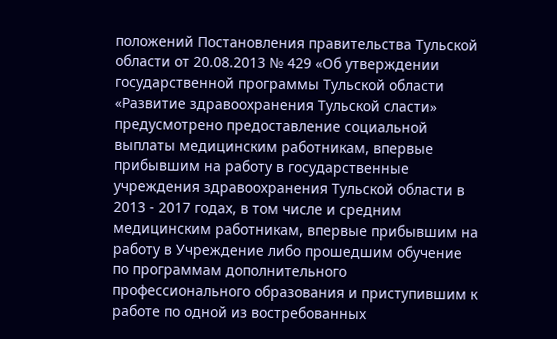положений Постановления правительства Тульской области от 20.08.2013 № 429 «Об утверждении государственной программы Тульской области «Развитие здравоохранения Тульской сласти» предусмотрено предоставление социальной выплаты медицинским работникам, впервые прибывшим на работу в государственные учреждения здравоохранения Тульской области в 2013 - 2017 годах, в том числе и средним медицинским работникам, впервые прибывшим на работу в Учреждение либо прошедшим обучение по программам дополнительного профессионального образования и приступившим к работе по одной из востребованных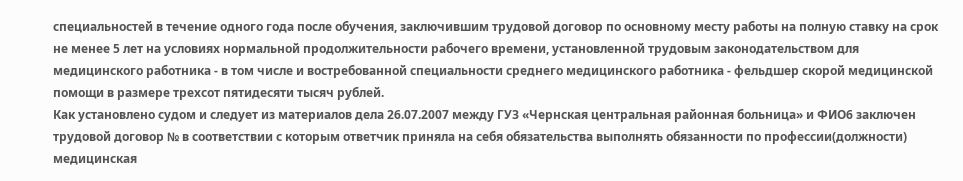специальностей в течение одного года после обучения, заключившим трудовой договор по основному месту работы на полную ставку на срок не менее 5 лет на условиях нормальной продолжительности рабочего времени, установленной трудовым законодательством для медицинского работника - в том числе и востребованной специальности среднего медицинского работника - фельдшер скорой медицинской помощи в размере трехсот пятидесяти тысяч рублей.
Как установлено судом и следует из материалов дела 26.07.2007 между ГУЗ «Чернская центральная районная больница» и ФИО6 заключен трудовой договор № в соответствии с которым ответчик приняла на себя обязательства выполнять обязанности по профессии(должности) медицинская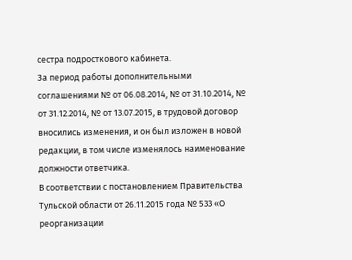сестра подросткового кабинета.
За период работы дополнительными соглашениями № от 06.08.2014, № от 31.10.2014, № от 31.12.2014, № от 13.07.2015, в трудовой договор вносились изменения, и он был изложен в новой редакции, в том числе изменялось наименование должности ответчика.
В соответствии с постановлением Правительства Тульской области от 26.11.2015 года № 533 «О реорганизации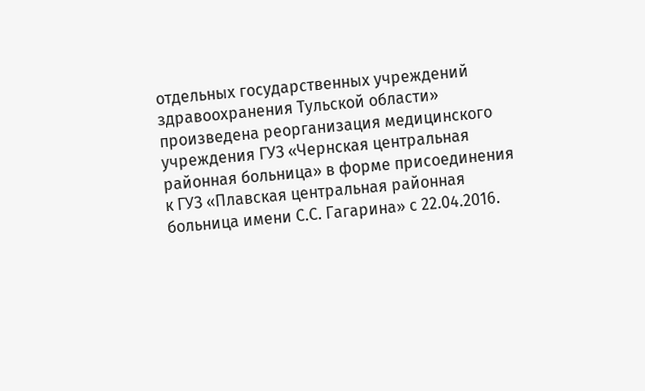отдельных государственных учреждений здравоохранения Тульской области» произведена реорганизация медицинского учреждения ГУЗ «Чернская центральная районная больница» в форме присоединения к ГУЗ «Плавская центральная районная больница имени С.С. Гагарина» с 22.04.2016.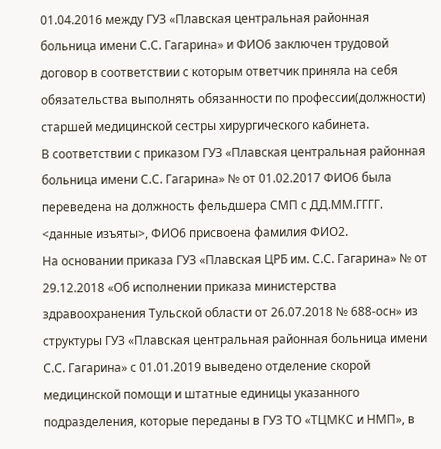01.04.2016 между ГУЗ «Плавская центральная районная больница имени С.С. Гагарина» и ФИО6 заключен трудовой договор в соответствии с которым ответчик приняла на себя обязательства выполнять обязанности по профессии(должности) старшей медицинской сестры хирургического кабинета.
В соответствии с приказом ГУЗ «Плавская центральная районная больница имени С.С. Гагарина» № от 01.02.2017 ФИО6 была переведена на должность фельдшера СМП с ДД.ММ.ГГГГ.
<данные изъяты>, ФИО6 присвоена фамилия ФИО2.
На основании приказа ГУЗ «Плавская ЦРБ им. С.С. Гагарина» № от 29.12.2018 «Об исполнении приказа министерства здравоохранения Тульской области от 26.07.2018 № 688-осн» из структуры ГУЗ «Плавская центральная районная больница имени С.С. Гагарина» с 01.01.2019 выведено отделение скорой медицинской помощи и штатные единицы указанного подразделения, которые переданы в ГУЗ ТО «ТЦМКС и НМП», в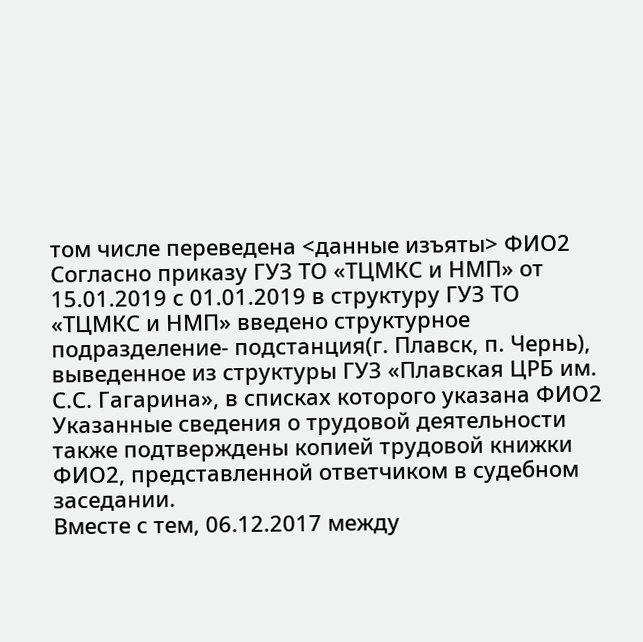том числе переведена <данные изъяты> ФИО2
Согласно приказу ГУЗ ТО «ТЦМКС и НМП» от 15.01.2019 с 01.01.2019 в структуру ГУЗ ТО «ТЦМКС и НМП» введено структурное подразделение- подстанция(г. Плавск, п. Чернь), выведенное из структуры ГУЗ «Плавская ЦРБ им. С.С. Гагарина», в списках которого указана ФИО2
Указанные сведения о трудовой деятельности также подтверждены копией трудовой книжки ФИО2, представленной ответчиком в судебном заседании.
Вместе с тем, 06.12.2017 между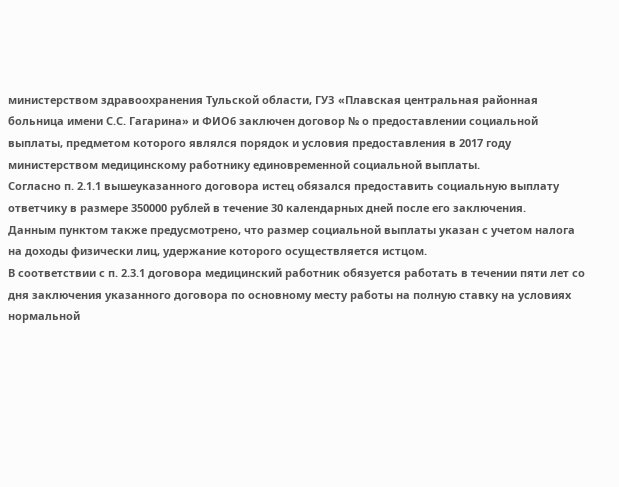министерством здравоохранения Тульской области, ГУЗ «Плавская центральная районная больница имени С.С. Гагарина» и ФИО6 заключен договор № о предоставлении социальной выплаты, предметом которого являлся порядок и условия предоставления в 2017 году министерством медицинскому работнику единовременной социальной выплаты.
Согласно п. 2.1.1 вышеуказанного договора истец обязался предоставить социальную выплату ответчику в размере 350000 рублей в течение 30 календарных дней после его заключения.
Данным пунктом также предусмотрено, что размер социальной выплаты указан с учетом налога на доходы физически лиц, удержание которого осуществляется истцом.
В соответствии с п. 2.3.1 договора медицинский работник обязуется работать в течении пяти лет со дня заключения указанного договора по основному месту работы на полную ставку на условиях нормальной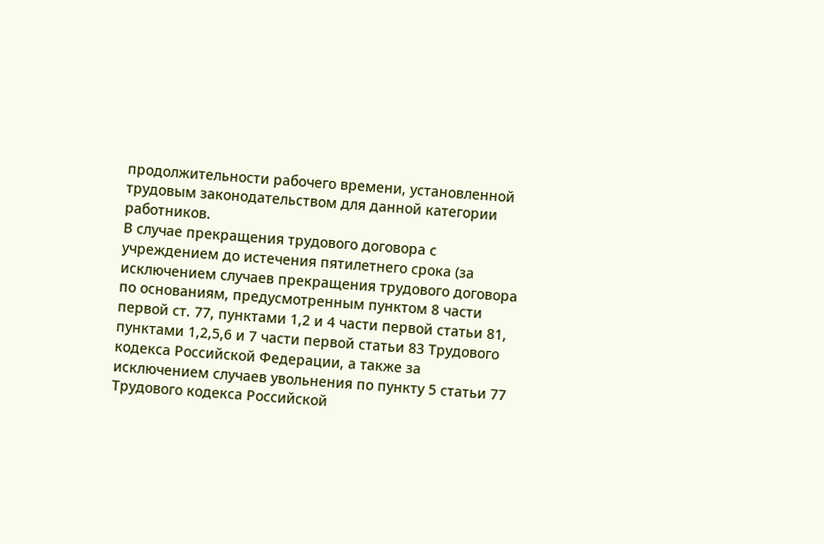продолжительности рабочего времени, установленной трудовым законодательством для данной категории работников.
В случае прекращения трудового договора с учреждением до истечения пятилетнего срока (за исключением случаев прекращения трудового договора по основаниям, предусмотренным пунктом 8 части первой ст. 77, пунктами 1,2 и 4 части первой статьи 81, пунктами 1,2,5,6 и 7 части первой статьи 83 Трудового кодекса Российской Федерации, а также за исключением случаев увольнения по пункту 5 статьи 77 Трудового кодекса Российской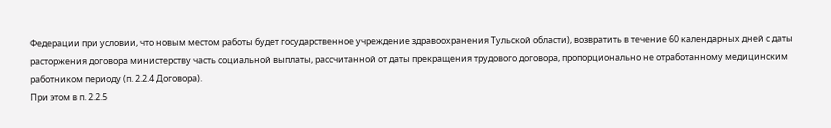Федерации при условии, что новым местом работы будет государственное учреждение здравоохранения Тульской области), возвратить в течение 60 календарных дней с даты расторжения договора министерству часть социальной выплаты, рассчитанной от даты прекращения трудового договора, пропорционально не отработанному медицинским работником периоду (п. 2.2.4 Договора).
При этом в п. 2.2.5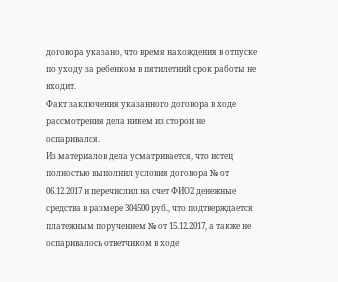договора указано, что время нахождения в отпуске по уходу за ребенком в пятилетний срок работы не входит.
Факт заключения указанного договора в ходе рассмотрения дела никем из сторон не оспаривался.
Из материалов дела усматривается, что истец полностью выполнил условия договора № от 06.12.2017 и перечислил на счет ФИО2 денежные средства в размере 304500 руб., что подтверждается платежным поручением № от 15.12.2017, а также не оспаривалось ответчиком в ходе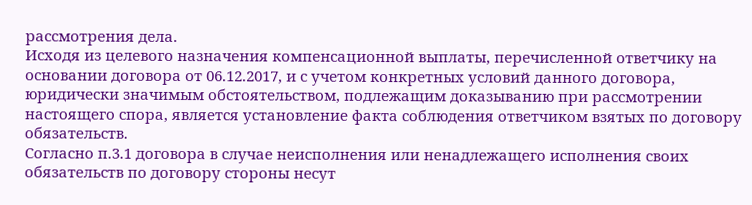рассмотрения дела.
Исходя из целевого назначения компенсационной выплаты, перечисленной ответчику на основании договора от 06.12.2017, и с учетом конкретных условий данного договора, юридически значимым обстоятельством, подлежащим доказыванию при рассмотрении настоящего спора, является установление факта соблюдения ответчиком взятых по договору обязательств.
Согласно п.3.1 договора в случае неисполнения или ненадлежащего исполнения своих обязательств по договору стороны несут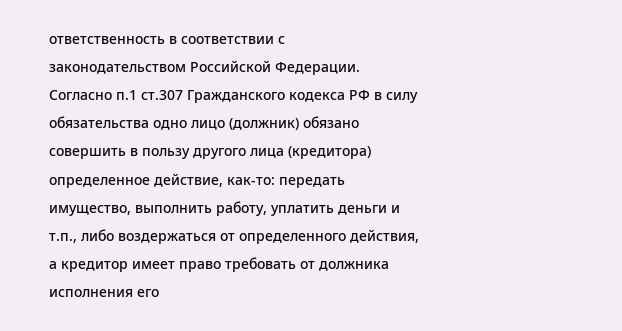ответственность в соответствии с законодательством Российской Федерации.
Согласно п.1 ст.307 Гражданского кодекса РФ в силу обязательства одно лицо (должник) обязано совершить в пользу другого лица (кредитора) определенное действие, как-то: передать имущество, выполнить работу, уплатить деньги и т.п., либо воздержаться от определенного действия, а кредитор имеет право требовать от должника исполнения его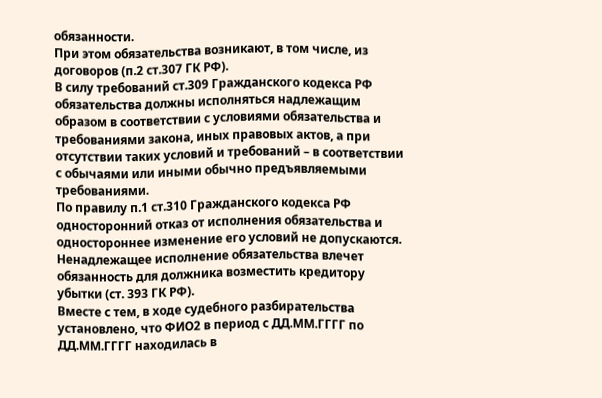обязанности.
При этом обязательства возникают, в том числе, из договоров (п.2 ст.307 ГК РФ).
В силу требований ст.309 Гражданского кодекса РФ обязательства должны исполняться надлежащим образом в соответствии с условиями обязательства и требованиями закона, иных правовых актов, а при отсутствии таких условий и требований – в соответствии с обычаями или иными обычно предъявляемыми требованиями.
По правилу п.1 ст.310 Гражданского кодекса РФ односторонний отказ от исполнения обязательства и одностороннее изменение его условий не допускаются.
Ненадлежащее исполнение обязательства влечет обязанность для должника возместить кредитору убытки (ст. 393 ГК РФ).
Вместе с тем, в ходе судебного разбирательства установлено, что ФИО2 в период с ДД.ММ.ГГГГ по ДД.ММ.ГГГГ находилась в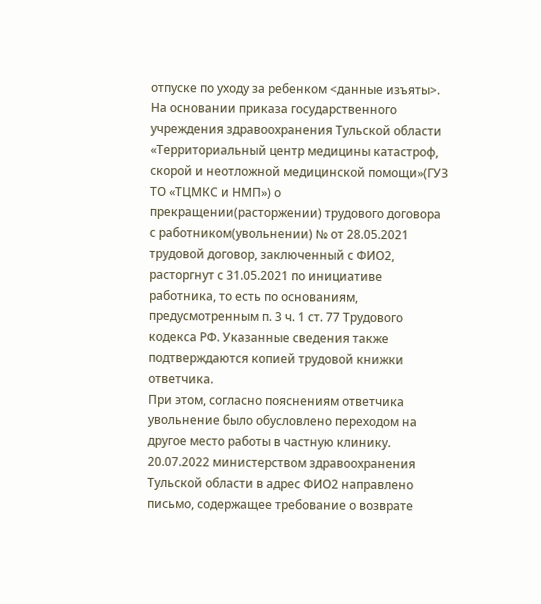отпуске по уходу за ребенком <данные изъяты>. На основании приказа государственного учреждения здравоохранения Тульской области «Территориальный центр медицины катастроф, скорой и неотложной медицинской помощи»(ГУЗ ТО «ТЦМКС и НМП») о прекращении(расторжении) трудового договора с работником(увольнении) № от 28.05.2021 трудовой договор, заключенный с ФИО2, расторгнут с 31.05.2021 по инициативе работника, то есть по основаниям, предусмотренным п. 3 ч. 1 ст. 77 Трудового кодекса РФ. Указанные сведения также подтверждаются копией трудовой книжки ответчика.
При этом, согласно пояснениям ответчика увольнение было обусловлено переходом на другое место работы в частную клинику.
20.07.2022 министерством здравоохранения Тульской области в адрес ФИО2 направлено письмо, содержащее требование о возврате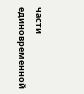части единовременной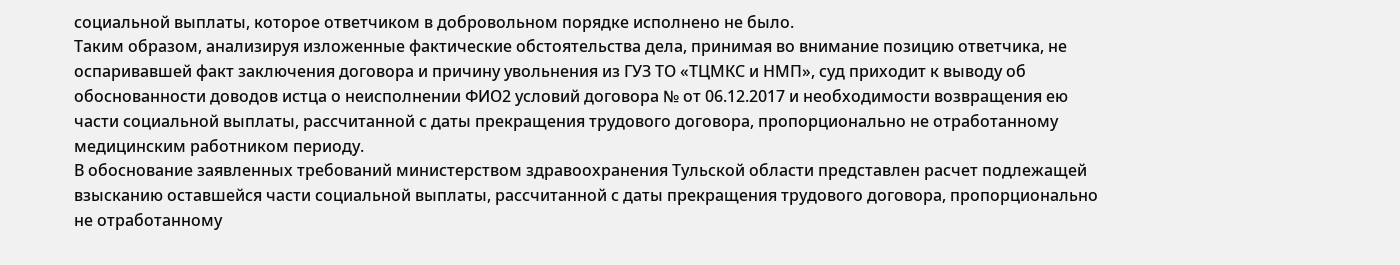социальной выплаты, которое ответчиком в добровольном порядке исполнено не было.
Таким образом, анализируя изложенные фактические обстоятельства дела, принимая во внимание позицию ответчика, не оспаривавшей факт заключения договора и причину увольнения из ГУЗ ТО «ТЦМКС и НМП», суд приходит к выводу об обоснованности доводов истца о неисполнении ФИО2 условий договора № от 06.12.2017 и необходимости возвращения ею части социальной выплаты, рассчитанной с даты прекращения трудового договора, пропорционально не отработанному медицинским работником периоду.
В обоснование заявленных требований министерством здравоохранения Тульской области представлен расчет подлежащей взысканию оставшейся части социальной выплаты, рассчитанной с даты прекращения трудового договора, пропорционально не отработанному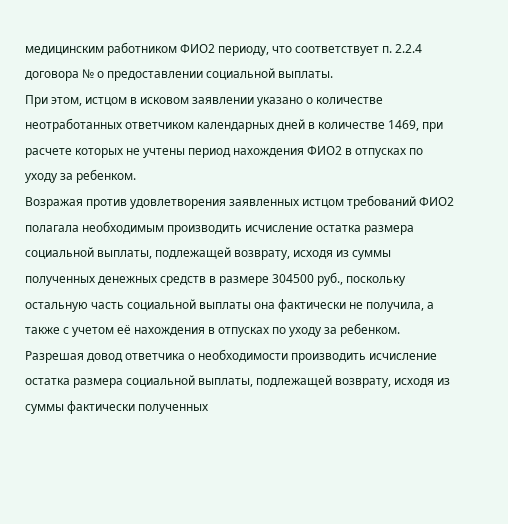медицинским работником ФИО2 периоду, что соответствует п. 2.2.4 договора № о предоставлении социальной выплаты.
При этом, истцом в исковом заявлении указано о количестве неотработанных ответчиком календарных дней в количестве 1469, при расчете которых не учтены период нахождения ФИО2 в отпусках по уходу за ребенком.
Возражая против удовлетворения заявленных истцом требований ФИО2 полагала необходимым производить исчисление остатка размера социальной выплаты, подлежащей возврату, исходя из суммы полученных денежных средств в размере 304500 руб., поскольку остальную часть социальной выплаты она фактически не получила, а также с учетом её нахождения в отпусках по уходу за ребенком.
Разрешая довод ответчика о необходимости производить исчисление остатка размера социальной выплаты, подлежащей возврату, исходя из суммы фактически полученных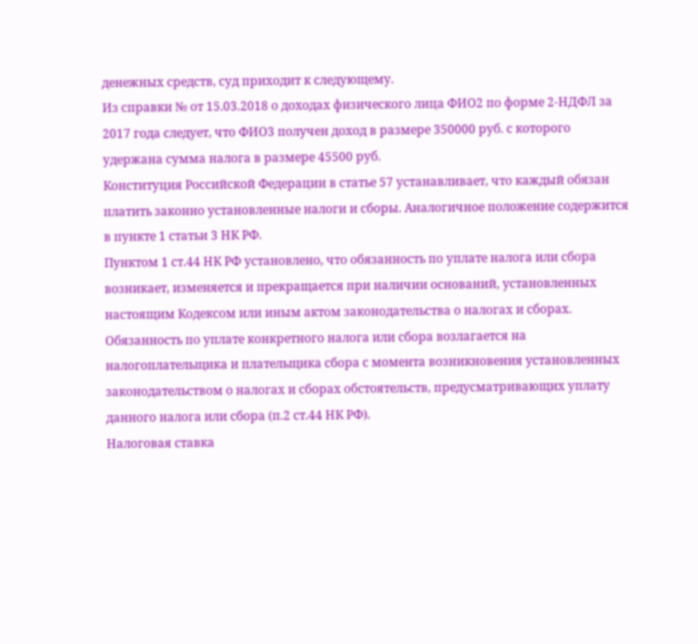денежных средств, суд приходит к следующему.
Из справки № от 15.03.2018 о доходах физического лица ФИО2 по форме 2-НДФЛ за 2017 года следует, что ФИО3 получен доход в размере 350000 руб. с которого удержана сумма налога в размере 45500 руб.
Конституция Российской Федерации в статье 57 устанавливает, что каждый обязан платить законно установленные налоги и сборы. Аналогичное положение содержится в пункте 1 статьи 3 НК РФ.
Пунктом 1 ст.44 НК РФ установлено, что обязанность по уплате налога или сбора возникает, изменяется и прекращается при наличии оснований, установленных настоящим Кодексом или иным актом законодательства о налогах и сборах.
Обязанность по уплате конкретного налога или сбора возлагается на налогоплательщика и плательщика сбора с момента возникновения установленных законодательством о налогах и сборах обстоятельств, предусматривающих уплату данного налога или сбора (п.2 ст.44 НК РФ).
Налоговая ставка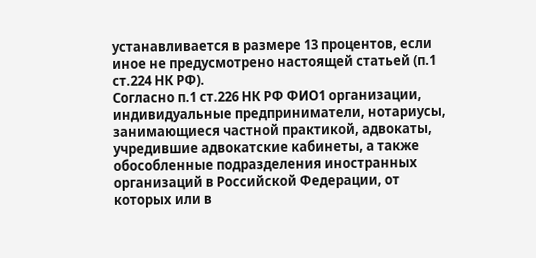устанавливается в размере 13 процентов, если иное не предусмотрено настоящей статьей (п.1 ст.224 НК РФ).
Согласно п.1 ст.226 НК РФ ФИО1 организации, индивидуальные предприниматели, нотариусы, занимающиеся частной практикой, адвокаты, учредившие адвокатские кабинеты, а также обособленные подразделения иностранных организаций в Российской Федерации, от которых или в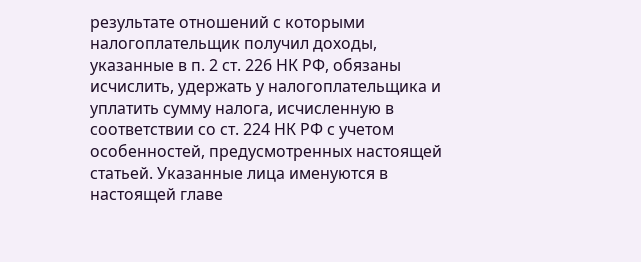результате отношений с которыми налогоплательщик получил доходы, указанные в п. 2 ст. 226 НК РФ, обязаны исчислить, удержать у налогоплательщика и уплатить сумму налога, исчисленную в соответствии со ст. 224 НК РФ с учетом особенностей, предусмотренных настоящей статьей. Указанные лица именуются в настоящей главе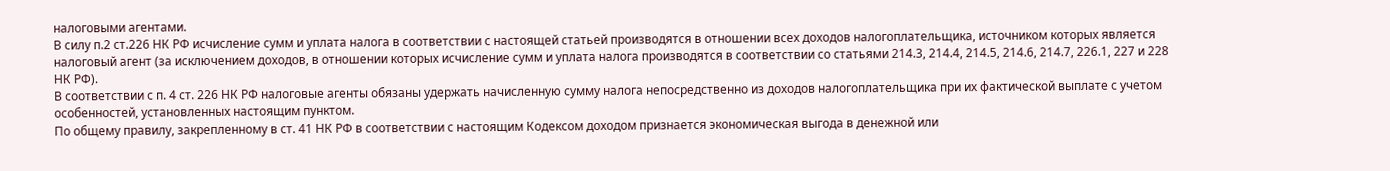налоговыми агентами.
В силу п.2 ст.226 НК РФ исчисление сумм и уплата налога в соответствии с настоящей статьей производятся в отношении всех доходов налогоплательщика, источником которых является налоговый агент (за исключением доходов, в отношении которых исчисление сумм и уплата налога производятся в соответствии со статьями 214.3, 214.4, 214.5, 214.6, 214.7, 226.1, 227 и 228 НК РФ).
В соответствии с п. 4 ст. 226 НК РФ налоговые агенты обязаны удержать начисленную сумму налога непосредственно из доходов налогоплательщика при их фактической выплате с учетом особенностей, установленных настоящим пунктом.
По общему правилу, закрепленному в ст. 41 НК РФ в соответствии с настоящим Кодексом доходом признается экономическая выгода в денежной или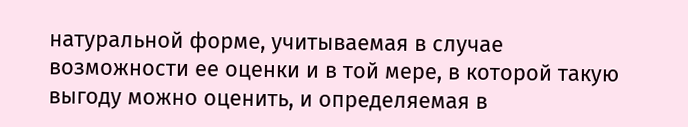натуральной форме, учитываемая в случае возможности ее оценки и в той мере, в которой такую выгоду можно оценить, и определяемая в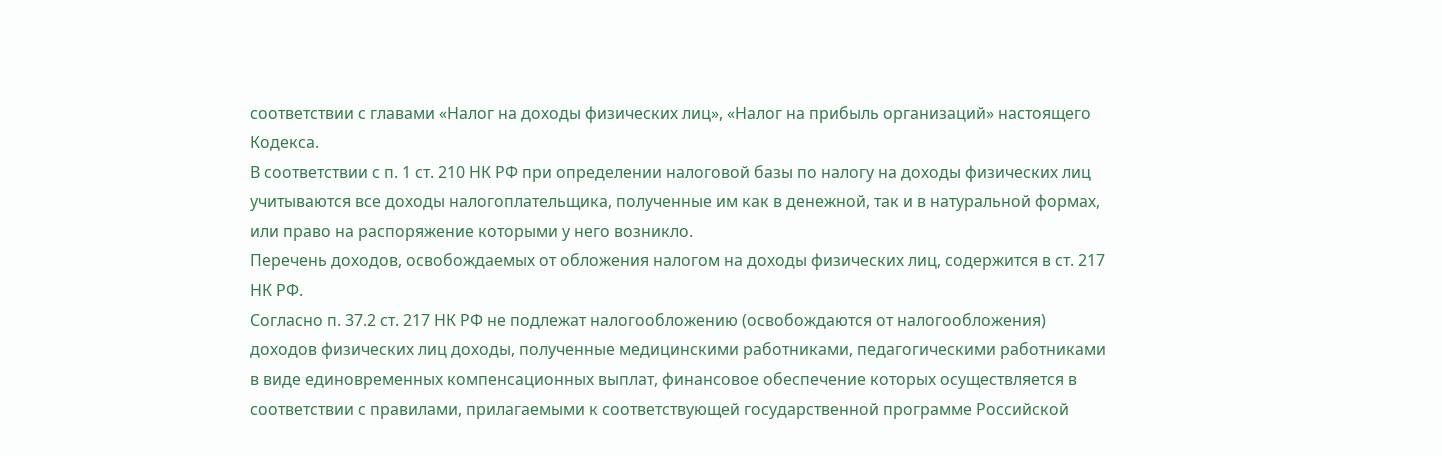соответствии с главами «Налог на доходы физических лиц», «Налог на прибыль организаций» настоящего Кодекса.
В соответствии с п. 1 ст. 210 НК РФ при определении налоговой базы по налогу на доходы физических лиц учитываются все доходы налогоплательщика, полученные им как в денежной, так и в натуральной формах, или право на распоряжение которыми у него возникло.
Перечень доходов, освобождаемых от обложения налогом на доходы физических лиц, содержится в ст. 217 НК РФ.
Согласно п. 37.2 ст. 217 НК РФ не подлежат налогообложению (освобождаются от налогообложения) доходов физических лиц доходы, полученные медицинскими работниками, педагогическими работниками в виде единовременных компенсационных выплат, финансовое обеспечение которых осуществляется в соответствии с правилами, прилагаемыми к соответствующей государственной программе Российской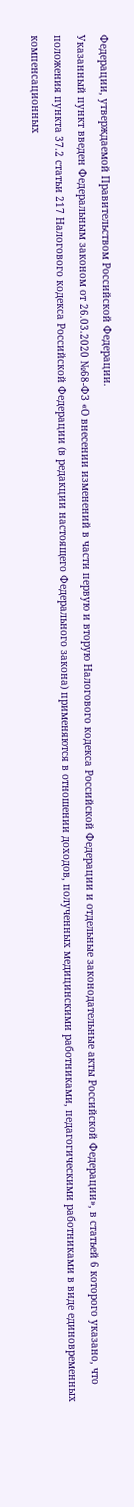Федерации, утверждаемой Правительством Российской Федерации.
Указанный пункт введен Федеральным законом от 26.03.2020 №68-ФЗ «О внесении изменений в части первую и вторую Налогового кодекса Российской Федерации и отдельные законодательные акты Российской Федерации», в статьей 6 которого указано, что положения пункта 37.2 статьи 217 Налогового кодекса Российской Федерации (в редакции настоящего Федерального закона) применяются в отношении доходов, полученных медицинскими работниками, педагогическими работниками в виде единовременных компенсационных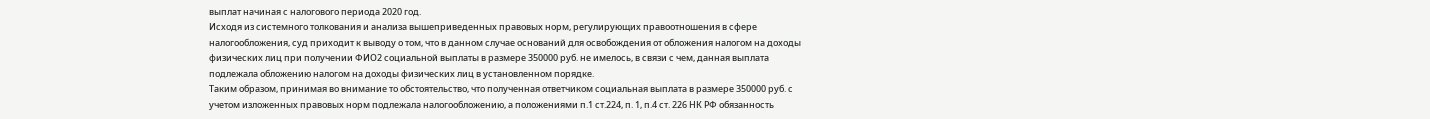выплат начиная с налогового периода 2020 год.
Исходя из системного толкования и анализа вышеприведенных правовых норм, регулирующих правоотношения в сфере налогообложения, суд приходит к выводу о том, что в данном случае оснований для освобождения от обложения налогом на доходы физических лиц при получении ФИО2 социальной выплаты в размере 350000 руб. не имелось, в связи с чем, данная выплата подлежала обложению налогом на доходы физических лиц в установленном порядке.
Таким образом, принимая во внимание то обстоятельство, что полученная ответчиком социальная выплата в размере 350000 руб. с учетом изложенных правовых норм подлежала налогообложению, а положениями п.1 ст.224, п. 1, п.4 ст. 226 НК РФ обязанность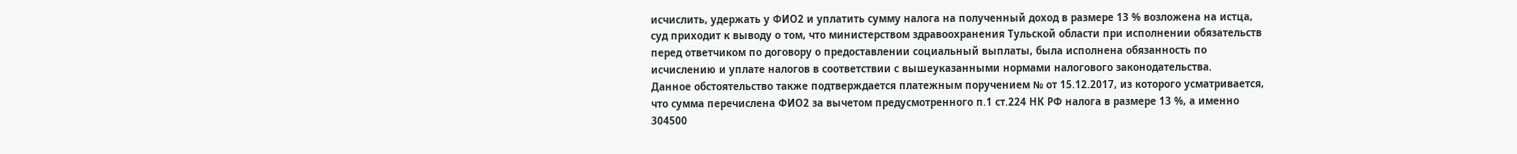исчислить, удержать у ФИО2 и уплатить сумму налога на полученный доход в размере 13 % возложена на истца, суд приходит к выводу о том, что министерством здравоохранения Тульской области при исполнении обязательств перед ответчиком по договору о предоставлении социальный выплаты, была исполнена обязанность по исчислению и уплате налогов в соответствии с вышеуказанными нормами налогового законодательства.
Данное обстоятельство также подтверждается платежным поручением № от 15.12.2017, из которого усматривается, что сумма перечислена ФИО2 за вычетом предусмотренного п.1 ст.224 НК РФ налога в размере 13 %, а именно 304500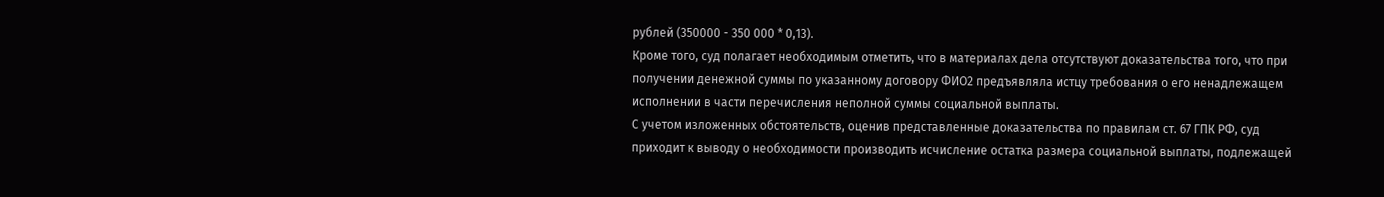рублей (350000 - 350 000 * 0,13).
Кроме того, суд полагает необходимым отметить, что в материалах дела отсутствуют доказательства того, что при получении денежной суммы по указанному договору ФИО2 предъявляла истцу требования о его ненадлежащем исполнении в части перечисления неполной суммы социальной выплаты.
С учетом изложенных обстоятельств, оценив представленные доказательства по правилам ст. 67 ГПК РФ, суд приходит к выводу о необходимости производить исчисление остатка размера социальной выплаты, подлежащей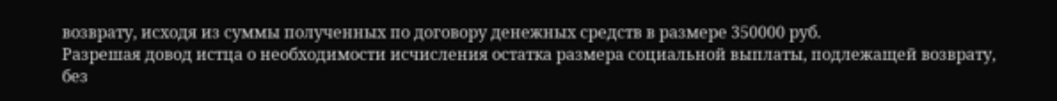возврату, исходя из суммы полученных по договору денежных средств в размере 350000 руб.
Разрешая довод истца о необходимости исчисления остатка размера социальной выплаты, подлежащей возврату, без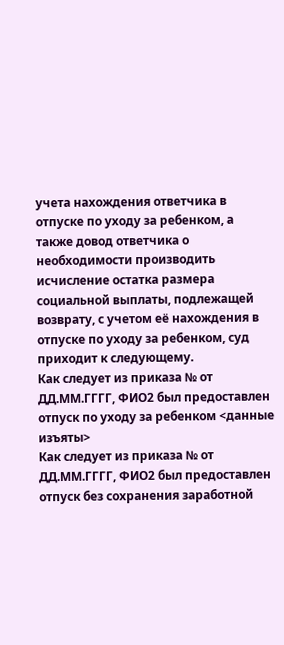учета нахождения ответчика в отпуске по уходу за ребенком, а также довод ответчика о необходимости производить исчисление остатка размера социальной выплаты, подлежащей возврату, с учетом её нахождения в отпуске по уходу за ребенком, суд приходит к следующему.
Как следует из приказа № от ДД.ММ.ГГГГ, ФИО2 был предоставлен отпуск по уходу за ребенком <данные изъяты>
Как следует из приказа № от ДД.ММ.ГГГГ, ФИО2 был предоставлен отпуск без сохранения заработной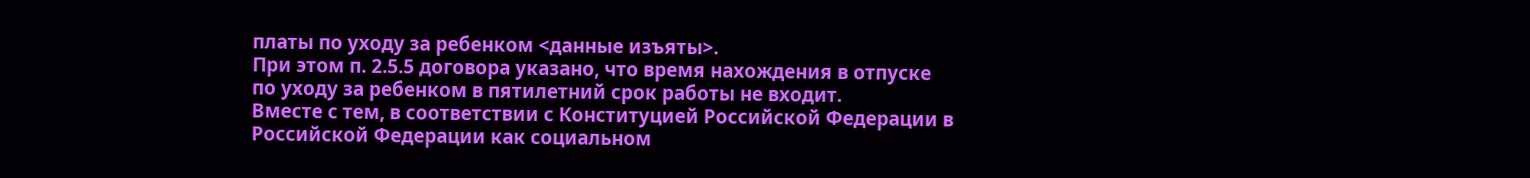платы по уходу за ребенком <данные изъяты>.
При этом п. 2.5.5 договора указано, что время нахождения в отпуске по уходу за ребенком в пятилетний срок работы не входит.
Вместе с тем, в соответствии с Конституцией Российской Федерации в Российской Федерации как социальном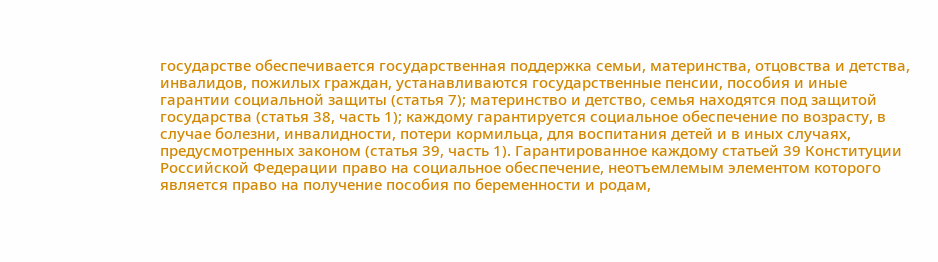государстве обеспечивается государственная поддержка семьи, материнства, отцовства и детства, инвалидов, пожилых граждан, устанавливаются государственные пенсии, пособия и иные гарантии социальной защиты (статья 7); материнство и детство, семья находятся под защитой государства (статья 38, часть 1); каждому гарантируется социальное обеспечение по возрасту, в случае болезни, инвалидности, потери кормильца, для воспитания детей и в иных случаях, предусмотренных законом (статья 39, часть 1). Гарантированное каждому статьей 39 Конституции Российской Федерации право на социальное обеспечение, неотъемлемым элементом которого является право на получение пособия по беременности и родам,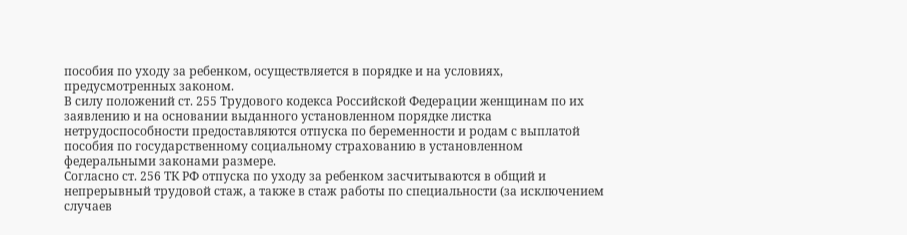пособия по уходу за ребенком, осуществляется в порядке и на условиях, предусмотренных законом.
В силу положений ст. 255 Трудового кодекса Российской Федерации женщинам по их заявлению и на основании выданного установленном порядке листка нетрудоспособности предоставляются отпуска по беременности и родам с выплатой пособия по государственному социальному страхованию в установленном федеральными законами размере.
Согласно ст. 256 ТК РФ отпуска по уходу за ребенком засчитываются в общий и непрерывный трудовой стаж, а также в стаж работы по специальности (за исключением случаев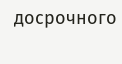досрочного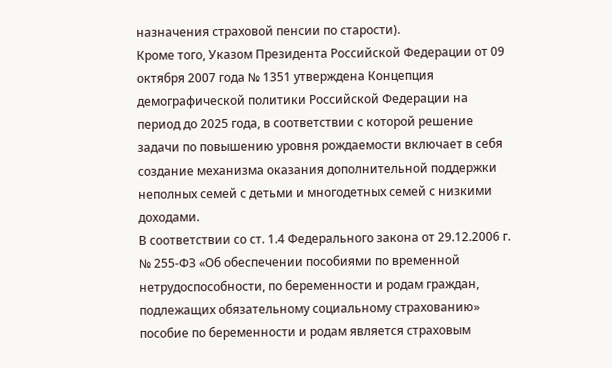назначения страховой пенсии по старости).
Кроме того, Указом Президента Российской Федерации от 09 октября 2007 года № 1351 утверждена Концепция демографической политики Российской Федерации на период до 2025 года, в соответствии с которой решение задачи по повышению уровня рождаемости включает в себя создание механизма оказания дополнительной поддержки неполных семей с детьми и многодетных семей с низкими доходами.
В соответствии со ст. 1.4 Федерального закона от 29.12.2006 г. № 255-ФЗ «Об обеспечении пособиями по временной нетрудоспособности, по беременности и родам граждан, подлежащих обязательному социальному страхованию» пособие по беременности и родам является страховым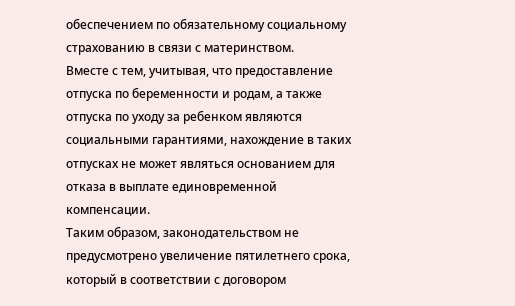обеспечением по обязательному социальному страхованию в связи с материнством.
Вместе с тем, учитывая, что предоставление отпуска по беременности и родам, а также отпуска по уходу за ребенком являются социальными гарантиями, нахождение в таких отпусках не может являться основанием для отказа в выплате единовременной компенсации.
Таким образом, законодательством не предусмотрено увеличение пятилетнего срока, который в соответствии с договором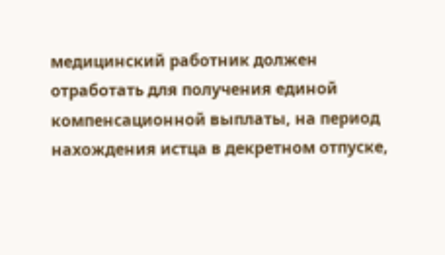медицинский работник должен отработать для получения единой компенсационной выплаты, на период нахождения истца в декретном отпуске,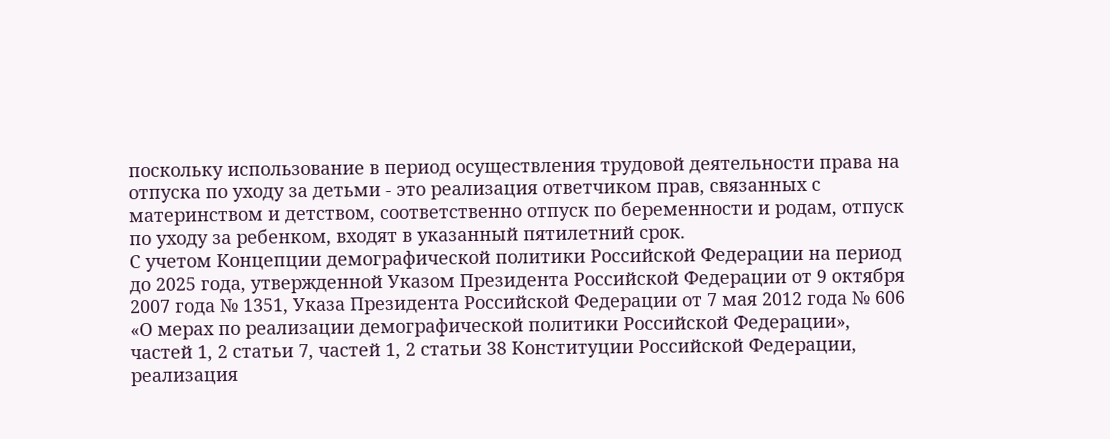поскольку использование в период осуществления трудовой деятельности права на отпуска по уходу за детьми - это реализация ответчиком прав, связанных с материнством и детством, соответственно отпуск по беременности и родам, отпуск по уходу за ребенком, входят в указанный пятилетний срок.
С учетом Концепции демографической политики Российской Федерации на период до 2025 года, утвержденной Указом Президента Российской Федерации от 9 октября 2007 года № 1351, Указа Президента Российской Федерации от 7 мая 2012 года № 606 «О мерах по реализации демографической политики Российской Федерации», частей 1, 2 статьи 7, частей 1, 2 статьи 38 Конституции Российской Федерации, реализация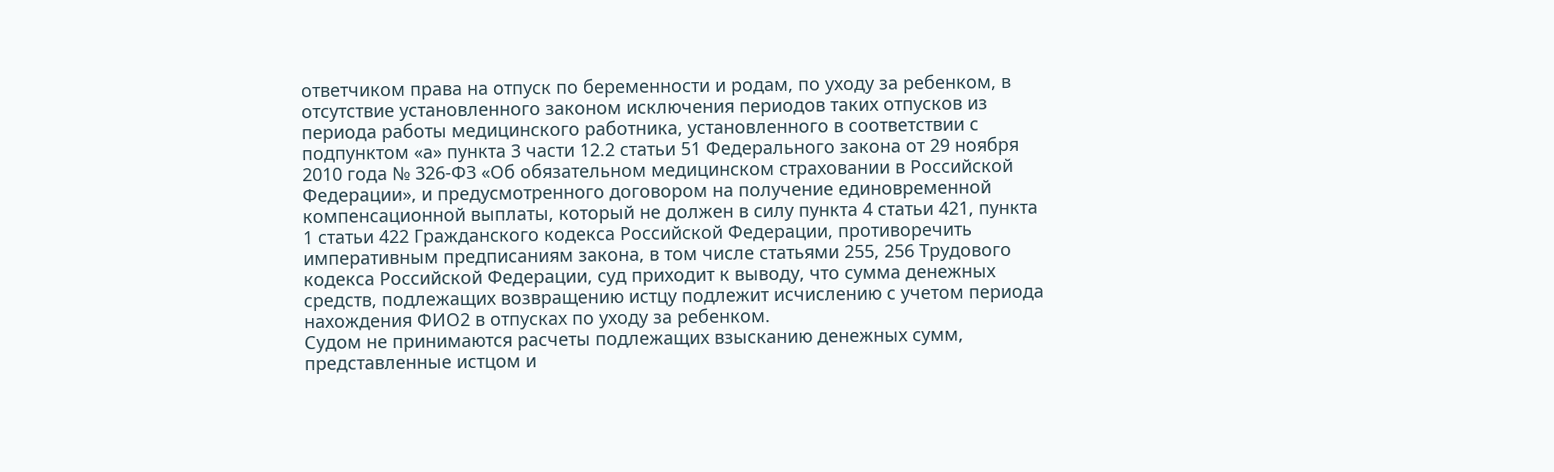ответчиком права на отпуск по беременности и родам, по уходу за ребенком, в отсутствие установленного законом исключения периодов таких отпусков из периода работы медицинского работника, установленного в соответствии с подпунктом «а» пункта 3 части 12.2 статьи 51 Федерального закона от 29 ноября 2010 года № 326-ФЗ «Об обязательном медицинском страховании в Российской Федерации», и предусмотренного договором на получение единовременной компенсационной выплаты, который не должен в силу пункта 4 статьи 421, пункта 1 статьи 422 Гражданского кодекса Российской Федерации, противоречить императивным предписаниям закона, в том числе статьями 255, 256 Трудового кодекса Российской Федерации, суд приходит к выводу, что сумма денежных средств, подлежащих возвращению истцу подлежит исчислению с учетом периода нахождения ФИО2 в отпусках по уходу за ребенком.
Судом не принимаются расчеты подлежащих взысканию денежных сумм, представленные истцом и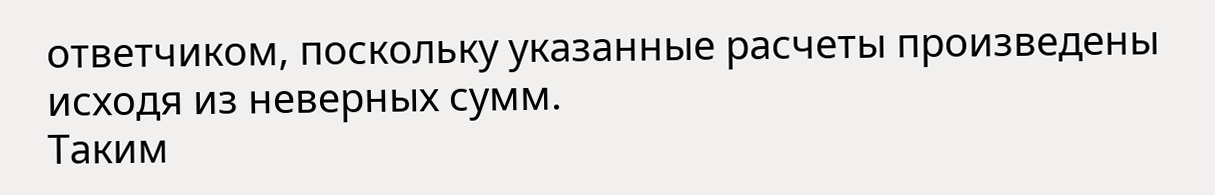ответчиком, поскольку указанные расчеты произведены исходя из неверных сумм.
Таким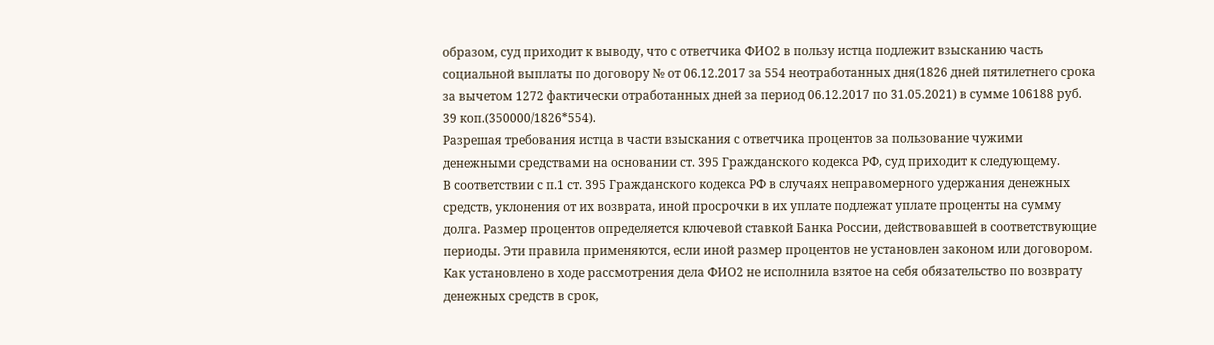образом, суд приходит к выводу, что с ответчика ФИО2 в пользу истца подлежит взысканию часть социальной выплаты по договору № от 06.12.2017 за 554 неотработанных дня(1826 дней пятилетнего срока за вычетом 1272 фактически отработанных дней за период 06.12.2017 по 31.05.2021) в сумме 106188 руб. 39 коп.(350000/1826*554).
Разрешая требования истца в части взыскания с ответчика процентов за пользование чужими денежными средствами на основании ст. 395 Гражданского кодекса РФ, суд приходит к следующему.
В соответствии с п.1 ст. 395 Гражданского кодекса РФ в случаях неправомерного удержания денежных средств, уклонения от их возврата, иной просрочки в их уплате подлежат уплате проценты на сумму долга. Размер процентов определяется ключевой ставкой Банка России, действовавшей в соответствующие периоды. Эти правила применяются, если иной размер процентов не установлен законом или договором.
Как установлено в ходе рассмотрения дела ФИО2 не исполнила взятое на себя обязательство по возврату денежных средств в срок,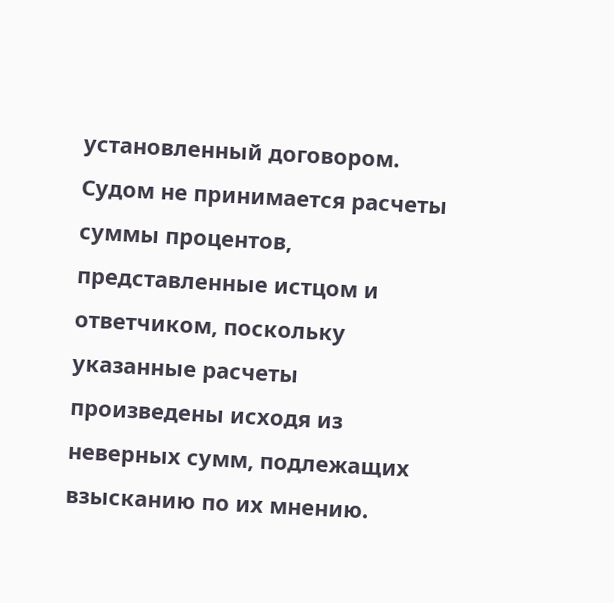установленный договором.
Судом не принимается расчеты суммы процентов, представленные истцом и ответчиком, поскольку указанные расчеты произведены исходя из неверных сумм, подлежащих взысканию по их мнению.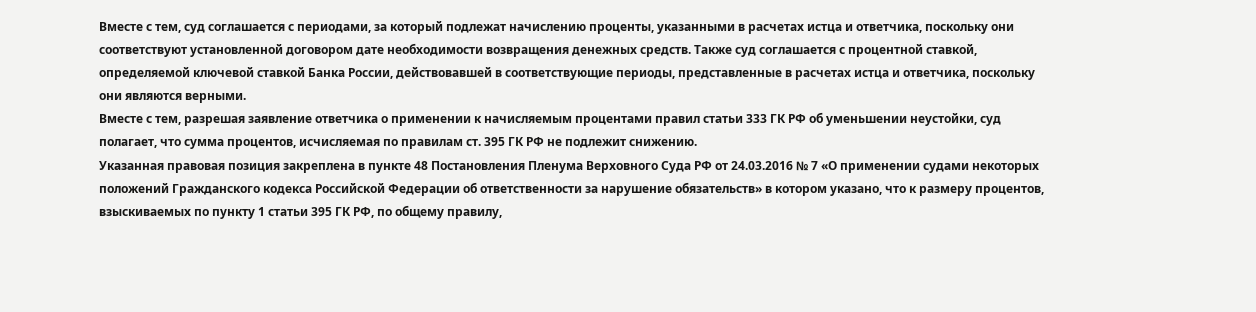Вместе с тем, суд соглашается с периодами, за который подлежат начислению проценты, указанными в расчетах истца и ответчика, поскольку они соответствуют установленной договором дате необходимости возвращения денежных средств. Также суд соглашается с процентной ставкой, определяемой ключевой ставкой Банка России, действовавшей в соответствующие периоды, представленные в расчетах истца и ответчика, поскольку они являются верными.
Вместе с тем, разрешая заявление ответчика о применении к начисляемым процентами правил статьи 333 ГК РФ об уменьшении неустойки, суд полагает, что сумма процентов, исчисляемая по правилам ст. 395 ГК РФ не подлежит снижению.
Указанная правовая позиция закреплена в пункте 48 Постановления Пленума Верховного Суда РФ от 24.03.2016 № 7 «О применении судами некоторых положений Гражданского кодекса Российской Федерации об ответственности за нарушение обязательств» в котором указано, что к размеру процентов, взыскиваемых по пункту 1 статьи 395 ГК РФ, по общему правилу,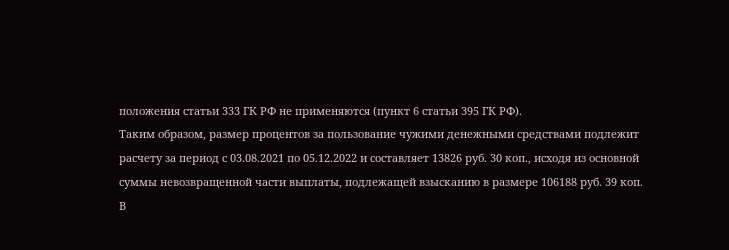положения статьи 333 ГК РФ не применяются (пункт 6 статьи 395 ГК РФ).
Таким образом, размер процентов за пользование чужими денежными средствами подлежит расчету за период с 03.08.2021 по 05.12.2022 и составляет 13826 руб. 30 коп., исходя из основной суммы невозвращенной части выплаты, подлежащей взысканию в размере 106188 руб. 39 коп.
В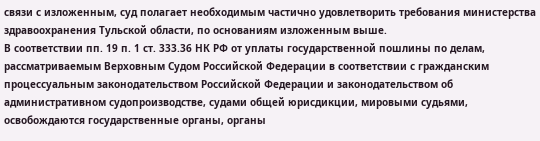связи с изложенным, суд полагает необходимым частично удовлетворить требования министерства здравоохранения Тульской области, по основаниям изложенным выше.
В соответствии пп. 19 п. 1 ст. 333.36 НК РФ от уплаты государственной пошлины по делам, рассматриваемым Верховным Судом Российской Федерации в соответствии с гражданским процессуальным законодательством Российской Федерации и законодательством об административном судопроизводстве, судами общей юрисдикции, мировыми судьями, освобождаются государственные органы, органы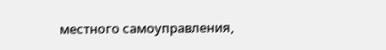местного самоуправления,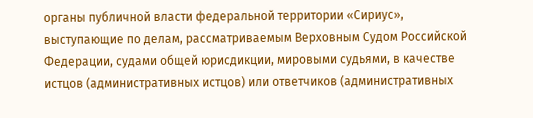органы публичной власти федеральной территории «Сириус», выступающие по делам, рассматриваемым Верховным Судом Российской Федерации, судами общей юрисдикции, мировыми судьями, в качестве истцов (административных истцов) или ответчиков (административных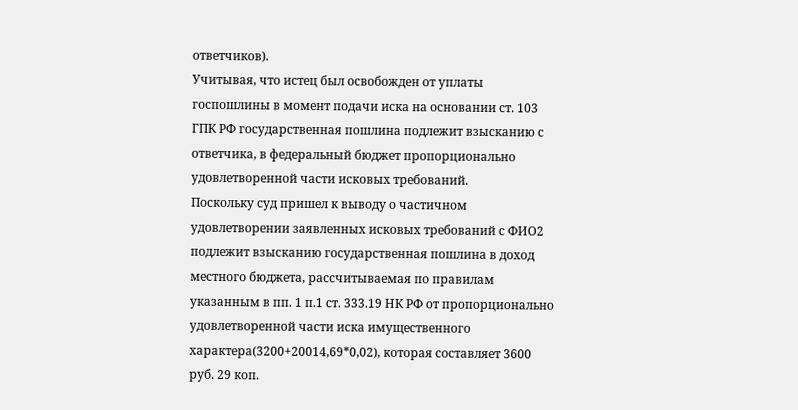ответчиков).
Учитывая, что истец был освобожден от уплаты госпошлины в момент подачи иска на основании ст. 103 ГПК РФ государственная пошлина подлежит взысканию с ответчика, в федеральный бюджет пропорционально удовлетворенной части исковых требований.
Поскольку суд пришел к выводу о частичном удовлетворении заявленных исковых требований с ФИО2 подлежит взысканию государственная пошлина в доход местного бюджета, рассчитываемая по правилам указанным в пп. 1 п.1 ст. 333.19 НК РФ от пропорционально удовлетворенной части иска имущественного характера(3200+20014,69*0,02), которая составляет 3600 руб. 29 коп.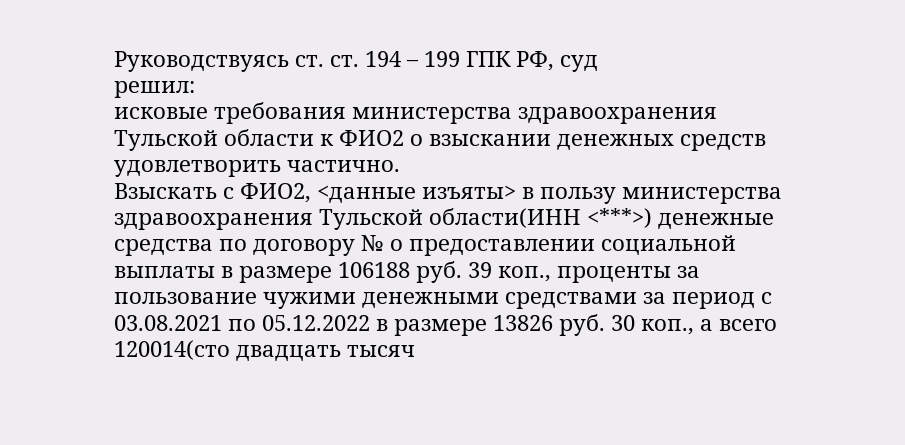Руководствуясь ст. ст. 194 – 199 ГПК РФ, суд
решил:
исковые требования министерства здравоохранения Тульской области к ФИО2 о взыскании денежных средств удовлетворить частично.
Взыскать с ФИО2, <данные изъяты> в пользу министерства здравоохранения Тульской области(ИНН <***>) денежные средства по договору № о предоставлении социальной выплаты в размере 106188 руб. 39 коп., проценты за пользование чужими денежными средствами за период с 03.08.2021 по 05.12.2022 в размере 13826 руб. 30 коп., а всего 120014(сто двадцать тысяч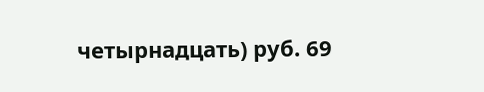четырнадцать) руб. 69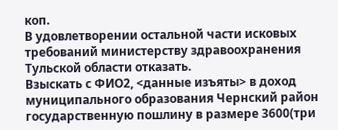коп.
В удовлетворении остальной части исковых требований министерству здравоохранения Тульской области отказать.
Взыскать с ФИО2, <данные изъяты> в доход муниципального образования Чернский район государственную пошлину в размере 3600(три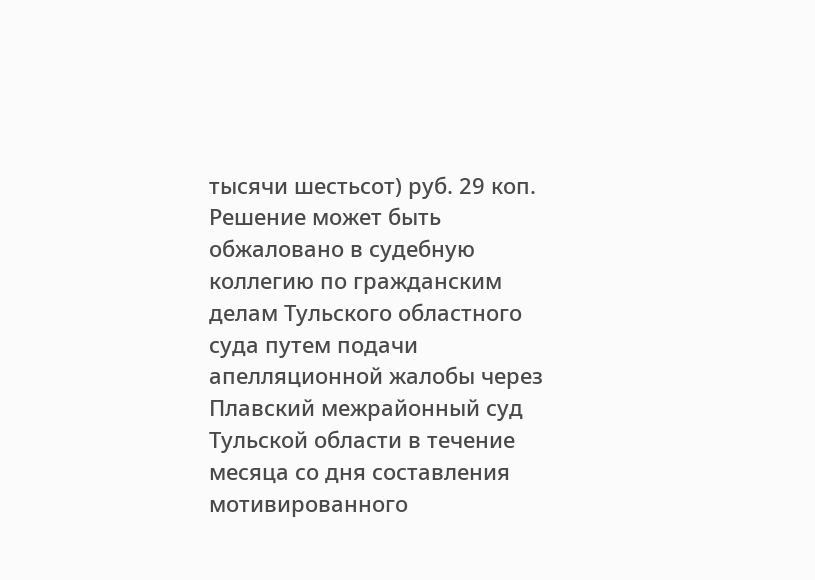тысячи шестьсот) руб. 29 коп.
Решение может быть обжаловано в судебную коллегию по гражданским делам Тульского областного суда путем подачи апелляционной жалобы через Плавский межрайонный суд Тульской области в течение месяца со дня составления мотивированного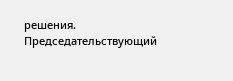решения.
Председательствующий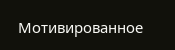Мотивированное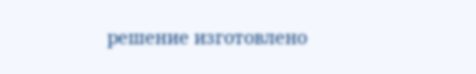решение изготовлено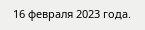16 февраля 2023 года.